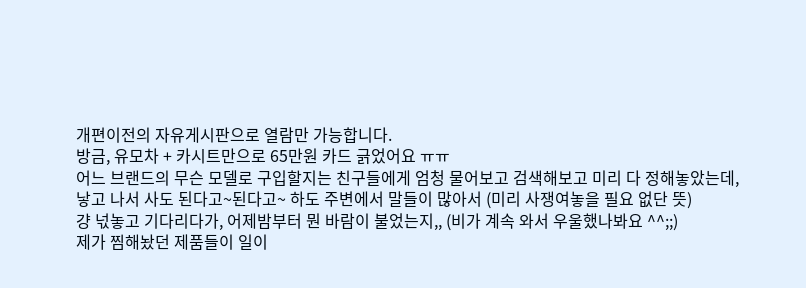개편이전의 자유게시판으로 열람만 가능합니다.
방금, 유모차 + 카시트만으로 65만원 카드 긁었어요 ㅠㅠ
어느 브랜드의 무슨 모델로 구입할지는 친구들에게 엄청 물어보고 검색해보고 미리 다 정해놓았는데,
낳고 나서 사도 된다고~된다고~ 하도 주변에서 말들이 많아서 (미리 사쟁여놓을 필요 없단 뜻)
걍 넋놓고 기다리다가, 어제밤부터 뭔 바람이 불었는지,, (비가 계속 와서 우울했나봐요 ^^;;)
제가 찜해놨던 제품들이 일이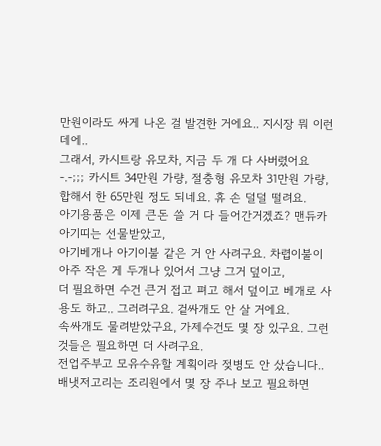만원이라도 싸게 나온 걸 발견한 거에요.. 지시장 뭐 이런데에..
그래서, 카시트랑 유모차, 지금 두 개 다 사버렸어요 -.-;;; 카시트 34만원 가량, 절충형 유모차 31만원 가량, 합해서 한 65만원 정도 되네요. 휴 손 덜덜 떨려요.
아기용품은 이제 큰돈 쓸 거 다 들어간거겠죠? 맨듀카 아기띠는 선물받았고,
아기베개나 아기이불 같은 거 안 사려구요. 차렵이불이 아주 작은 게 두개나 있어서 그냥 그거 덮이고,
더 필요하면 수건 큰거 접고 펴고 해서 덮이고 베개로 사용도 하고.. 그러려구요. 겉싸개도 안 살 거에요.
속싸개도 물려받았구요, 가제수건도 몇 장 있구요. 그런 것들은 필요하면 더 사려구요.
전업주부고 모유수유할 계획이라 젖병도 안 샀습니다..
배냇저고리는 조리원에서 몇 장 주나 보고 필요하면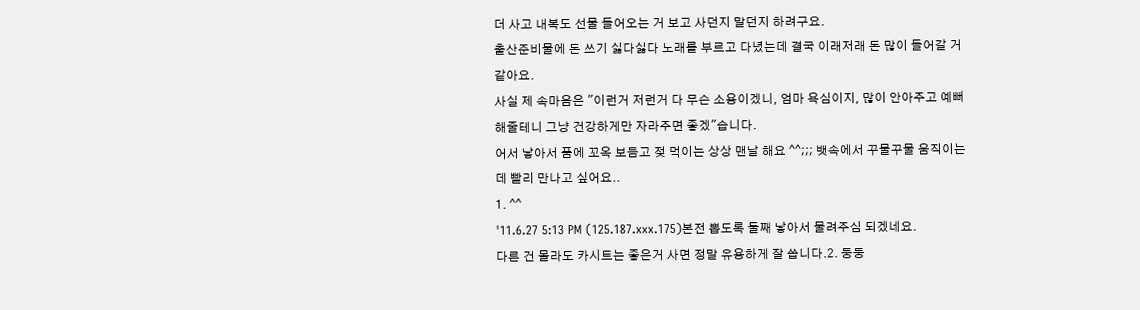더 사고 내복도 선물 들어오는 거 보고 사던지 말던지 하려구요.
출산준비물에 돈 쓰기 싫다싫다 노래를 부르고 다녔는데 결국 이래저래 돈 많이 들어갈 거 같아요.
사실 제 속마음은 "이런거 저런거 다 무슨 소용이겠니, 엄마 욕심이지, 많이 안아주고 예뻐해줄테니 그냥 건강하게만 자라주면 좋겠"습니다.
어서 낳아서 품에 꼬옥 보듬고 젖 먹이는 상상 맨날 해요 ^^;;; 뱃속에서 꾸물꾸물 움직이는데 빨리 만나고 싶어요..
1. ^^
'11.6.27 5:13 PM (125.187.xxx.175)본전 뽑도록 둘째 낳아서 물려주심 되겠네요.
다른 건 몰라도 카시트는 좋은거 사면 정말 유용하게 잘 씁니다.2. 둥둥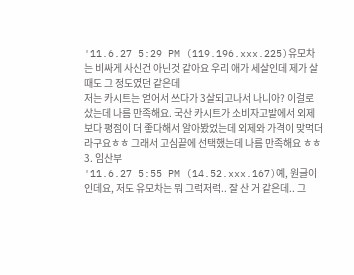'11.6.27 5:29 PM (119.196.xxx.225)유모차는 비싸게 사신건 아닌것 같아요 우리 애가 세살인데 제가 살때도 그 정도였던 같은데
저는 카시트는 얻어서 쓰다가 3살되고나서 나니아? 이걸로 샀는데 나름 만족해요. 국산 카시트가 소비자고발에서 외제보다 평점이 더 좋다해서 알아봤었는데 외제와 가격이 맞먹더라구요ㅎㅎ 그래서 고심끝에 선택했는데 나름 만족해요 ㅎㅎ3. 임산부
'11.6.27 5:55 PM (14.52.xxx.167)예, 원글이인데요, 저도 유모차는 뭐 그럭저럭.. 잘 산 거 같은데.. 그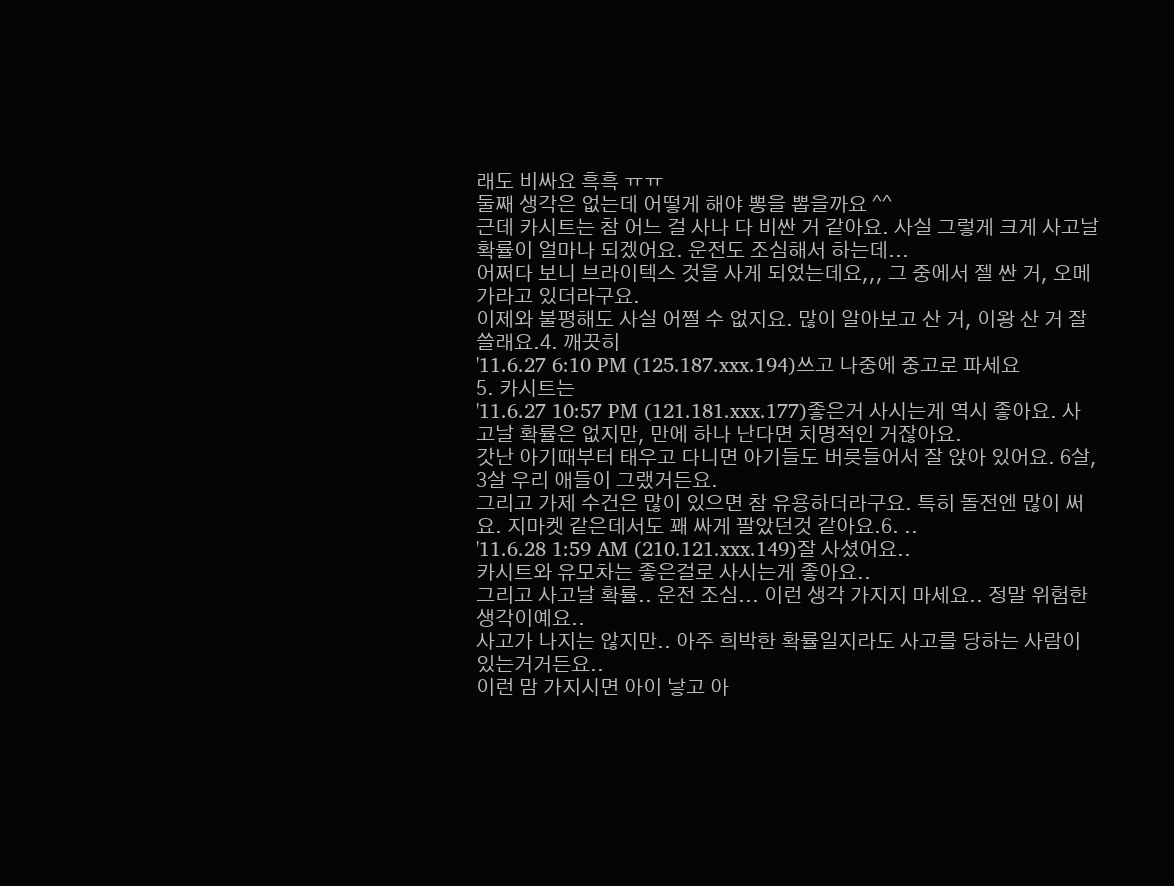래도 비싸요 흑흑 ㅠㅠ
둘째 생각은 없는데 어떻게 해야 뽕을 뽑을까요 ^^
근데 카시트는 참 어느 걸 사나 다 비싼 거 같아요. 사실 그렇게 크게 사고날 확률이 얼마나 되겠어요. 운전도 조심해서 하는데...
어쩌다 보니 브라이텍스 것을 사게 되었는데요,,, 그 중에서 젤 싼 거, 오메가라고 있더라구요.
이제와 불평해도 사실 어쩔 수 없지요. 많이 알아보고 산 거, 이왕 산 거 잘 쓸래요.4. 깨끗히
'11.6.27 6:10 PM (125.187.xxx.194)쓰고 나중에 중고로 파세요
5. 카시트는
'11.6.27 10:57 PM (121.181.xxx.177)좋은거 사시는게 역시 좋아요. 사고날 확률은 없지만, 만에 하나 난다면 치명적인 거잖아요.
갓난 아기때부터 태우고 다니면 아기들도 버릇들어서 잘 앉아 있어요. 6살, 3살 우리 애들이 그랬거든요.
그리고 가제 수건은 많이 있으면 참 유용하더라구요. 특히 돌전엔 많이 써요. 지마켓 같은데서도 꽤 싸게 팔았던것 같아요.6. ..
'11.6.28 1:59 AM (210.121.xxx.149)잘 사셨어요..
카시트와 유모차는 좋은걸로 사시는게 좋아요..
그리고 사고날 확률.. 운전 조심... 이런 생각 가지지 마세요.. 정말 위험한 생각이예요..
사고가 나지는 않지만.. 아주 희박한 확률일지라도 사고를 당하는 사람이 있는거거든요..
이런 맘 가지시면 아이 낳고 아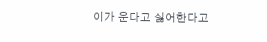이가 운다고 싫어한다고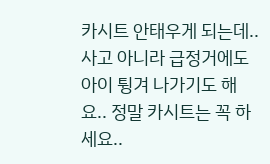카시트 안태우게 되는데.. 사고 아니라 급정거에도 아이 튕겨 나가기도 해요.. 정말 카시트는 꼭 하세요..